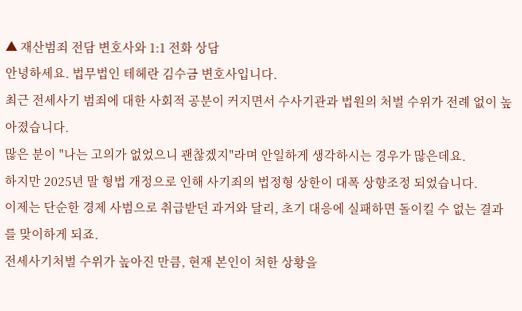▲ 재산범죄 전담 변호사와 1:1 전화 상담
안녕하세요. 법무법인 테헤란 김수금 변호사입니다.
최근 전세사기 범죄에 대한 사회적 공분이 커지면서 수사기관과 법원의 처벌 수위가 전례 없이 높아졌습니다.
많은 분이 "나는 고의가 없었으니 괜찮겠지"라며 안일하게 생각하시는 경우가 많은데요.
하지만 2025년 말 형법 개정으로 인해 사기죄의 법정형 상한이 대폭 상향조정 되었습니다.
이제는 단순한 경제 사범으로 취급받던 과거와 달리, 초기 대응에 실패하면 돌이킬 수 없는 결과를 맞이하게 되죠.
전세사기처벌 수위가 높아진 만큼, 현재 본인이 처한 상황을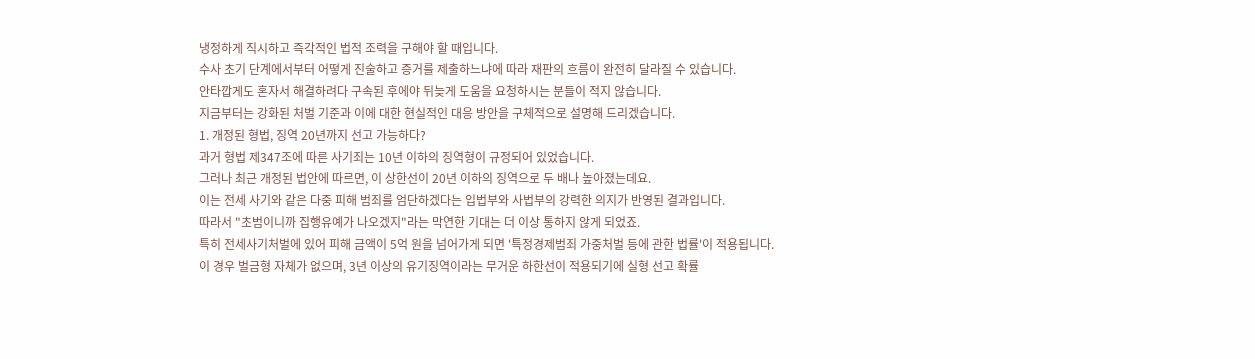냉정하게 직시하고 즉각적인 법적 조력을 구해야 할 때입니다.
수사 초기 단계에서부터 어떻게 진술하고 증거를 제출하느냐에 따라 재판의 흐름이 완전히 달라질 수 있습니다.
안타깝게도 혼자서 해결하려다 구속된 후에야 뒤늦게 도움을 요청하시는 분들이 적지 않습니다.
지금부터는 강화된 처벌 기준과 이에 대한 현실적인 대응 방안을 구체적으로 설명해 드리겠습니다.
1. 개정된 형법, 징역 20년까지 선고 가능하다?
과거 형법 제347조에 따른 사기죄는 10년 이하의 징역형이 규정되어 있었습니다.
그러나 최근 개정된 법안에 따르면, 이 상한선이 20년 이하의 징역으로 두 배나 높아졌는데요.
이는 전세 사기와 같은 다중 피해 범죄를 엄단하겠다는 입법부와 사법부의 강력한 의지가 반영된 결과입니다.
따라서 "초범이니까 집행유예가 나오겠지"라는 막연한 기대는 더 이상 통하지 않게 되었죠.
특히 전세사기처벌에 있어 피해 금액이 5억 원을 넘어가게 되면 '특정경제범죄 가중처벌 등에 관한 법률'이 적용됩니다.
이 경우 벌금형 자체가 없으며, 3년 이상의 유기징역이라는 무거운 하한선이 적용되기에 실형 선고 확률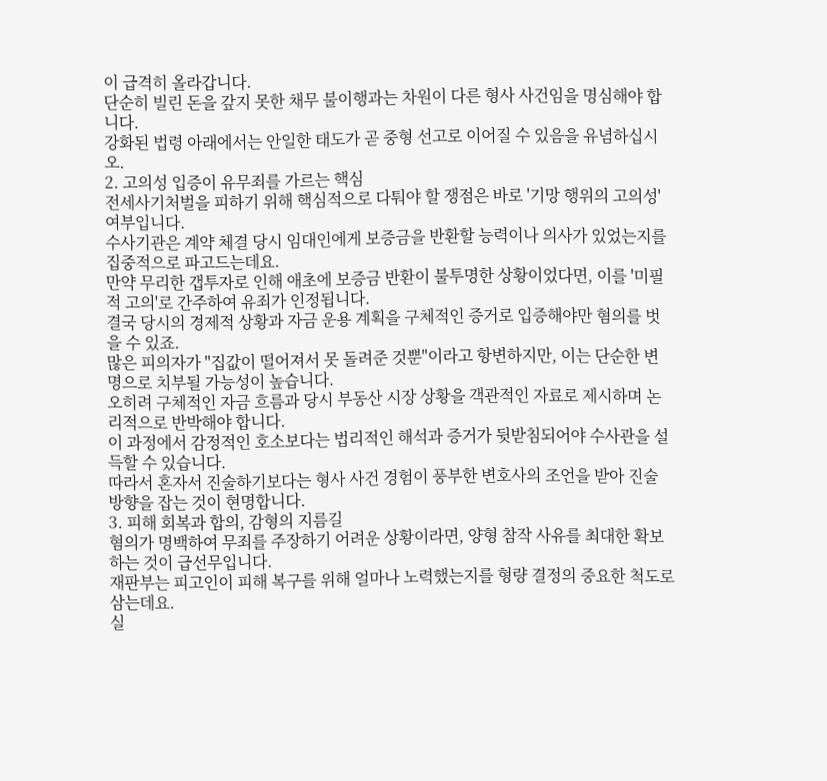이 급격히 올라갑니다.
단순히 빌린 돈을 갚지 못한 채무 불이행과는 차원이 다른 형사 사건임을 명심해야 합니다.
강화된 법령 아래에서는 안일한 태도가 곧 중형 선고로 이어질 수 있음을 유념하십시오.
2. 고의성 입증이 유무죄를 가르는 핵심
전세사기처벌을 피하기 위해 핵심적으로 다퉈야 할 쟁점은 바로 '기망 행위의 고의성' 여부입니다.
수사기관은 계약 체결 당시 임대인에게 보증금을 반환할 능력이나 의사가 있었는지를 집중적으로 파고드는데요.
만약 무리한 갭투자로 인해 애초에 보증금 반환이 불투명한 상황이었다면, 이를 '미필적 고의'로 간주하여 유죄가 인정됩니다.
결국 당시의 경제적 상황과 자금 운용 계획을 구체적인 증거로 입증해야만 혐의를 벗을 수 있죠.
많은 피의자가 "집값이 떨어져서 못 돌려준 것뿐"이라고 항변하지만, 이는 단순한 변명으로 치부될 가능성이 높습니다.
오히려 구체적인 자금 흐름과 당시 부동산 시장 상황을 객관적인 자료로 제시하며 논리적으로 반박해야 합니다.
이 과정에서 감정적인 호소보다는 법리적인 해석과 증거가 뒷받침되어야 수사관을 설득할 수 있습니다.
따라서 혼자서 진술하기보다는 형사 사건 경험이 풍부한 변호사의 조언을 받아 진술 방향을 잡는 것이 현명합니다.
3. 피해 회복과 합의, 감형의 지름길
혐의가 명백하여 무죄를 주장하기 어려운 상황이라면, 양형 참작 사유를 최대한 확보하는 것이 급선무입니다.
재판부는 피고인이 피해 복구를 위해 얼마나 노력했는지를 형량 결정의 중요한 척도로 삼는데요.
실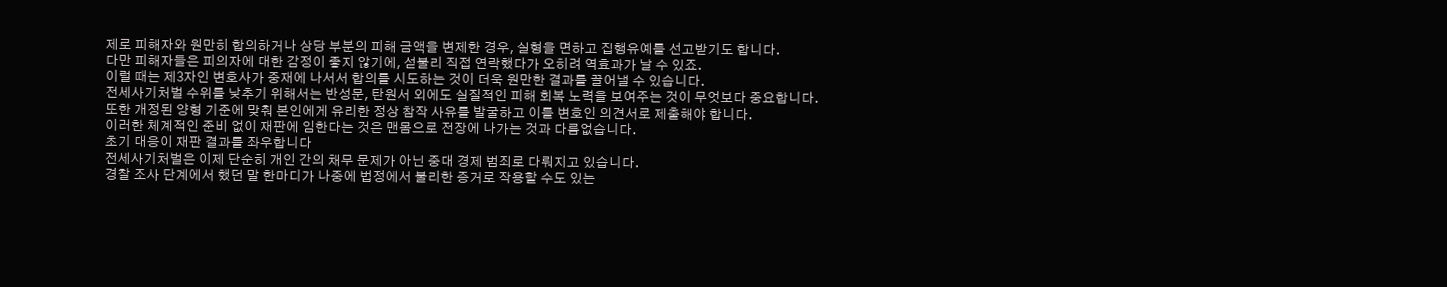제로 피해자와 원만히 합의하거나 상당 부분의 피해 금액을 변제한 경우, 실형을 면하고 집행유예를 선고받기도 합니다.
다만 피해자들은 피의자에 대한 감정이 좋지 않기에, 섣불리 직접 연락했다가 오히려 역효과가 날 수 있죠.
이럴 때는 제3자인 변호사가 중재에 나서서 합의를 시도하는 것이 더욱 원만한 결과를 끌어낼 수 있습니다.
전세사기처벌 수위를 낮추기 위해서는 반성문, 탄원서 외에도 실질적인 피해 회복 노력을 보여주는 것이 무엇보다 중요합니다.
또한 개정된 양형 기준에 맞춰 본인에게 유리한 정상 참작 사유를 발굴하고 이를 변호인 의견서로 제출해야 합니다.
이러한 체계적인 준비 없이 재판에 임한다는 것은 맨몸으로 전장에 나가는 것과 다름없습니다.
초기 대응이 재판 결과를 좌우합니다
전세사기처벌은 이제 단순히 개인 간의 채무 문제가 아닌 중대 경제 범죄로 다뤄지고 있습니다.
경찰 조사 단계에서 했던 말 한마디가 나중에 법정에서 불리한 증거로 작용할 수도 있는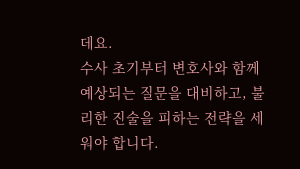데요.
수사 초기부터 변호사와 함께 예상되는 질문을 대비하고, 불리한 진술을 피하는 전략을 세워야 합니다.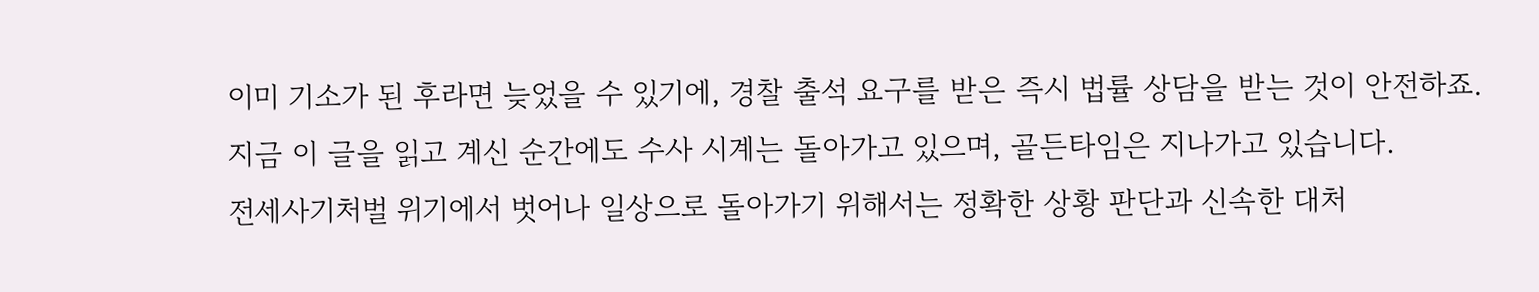이미 기소가 된 후라면 늦었을 수 있기에, 경찰 출석 요구를 받은 즉시 법률 상담을 받는 것이 안전하죠.
지금 이 글을 읽고 계신 순간에도 수사 시계는 돌아가고 있으며, 골든타임은 지나가고 있습니다.
전세사기처벌 위기에서 벗어나 일상으로 돌아가기 위해서는 정확한 상황 판단과 신속한 대처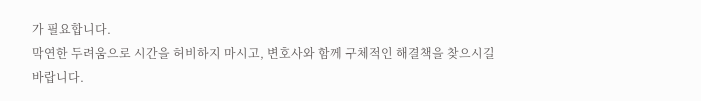가 필요합니다.
막연한 두려움으로 시간을 허비하지 마시고, 변호사와 함께 구체적인 해결책을 찾으시길 바랍니다.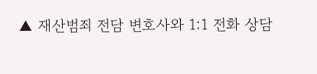▲ 재산범죄 전담 변호사와 1:1 전화 상담